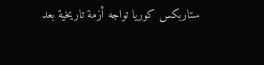ستاربكس كوريا تواجه أزمة تاريخية بعد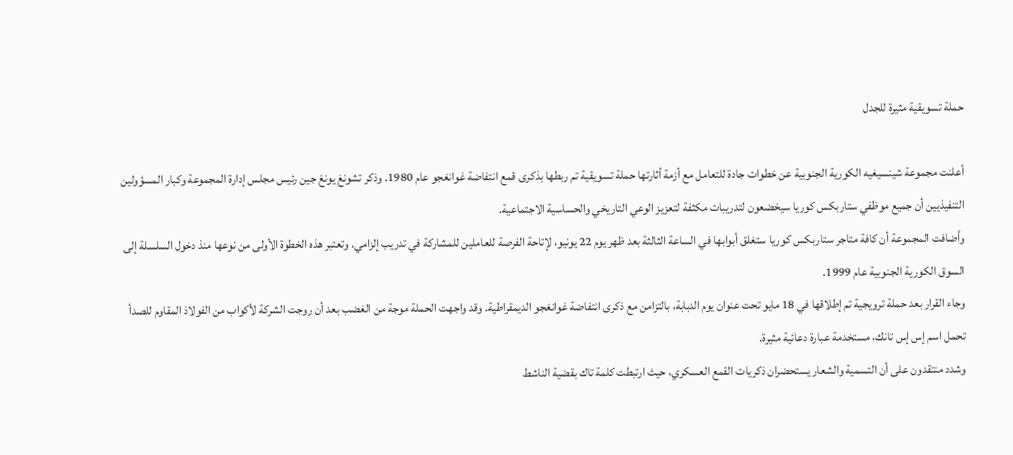حملة تسويقية مثيرة للجدل

أعلنت مجموعة شينسيغيه الكورية الجنوبية عن خطوات جادة للتعامل مع أزمة أثارتها حملة تسويقية تم ربطها بذكرى قمع انتفاضة غوانغجو عام 1980. وذكر تشونغ يونغ جين رئيس مجلس إدارة المجموعة وكبار المسؤولين التنفيذيين أن جميع موظفي ستاربكس كوريا سيخضعون لتدريبات مكثفة لتعزيز الوعي التاريخي والحساسية الاجتماعية.
وأضافت المجموعة أن كافة متاجر ستاربكس كوريا ستغلق أبوابها في الساعة الثالثة بعد ظهر يوم 22 يونيو، لإتاحة الفرصة للعاملين للمشاركة في تدريب إلزامي. وتعتبر هذه الخطوة الأولى من نوعها منذ دخول السلسلة إلى السوق الكورية الجنوبية عام 1999.
وجاء القرار بعد حملة ترويجية تم إطلاقها في 18 مايو تحت عنوان يوم الدبابة، بالتزامن مع ذكرى انتفاضة غوانغجو الديمقراطية. وقد واجهت الحملة موجة من الغضب بعد أن روجت الشركة لأكواب من الفولاذ المقاوم للصدأ تحمل اسم إس إس تانك، مستخدمة عبارة دعائية مثيرة.
وشدد منتقدون على أن التسمية والشعار يستحضران ذكريات القمع العسكري، حيث ارتبطت كلمة تاك بقضية الناشط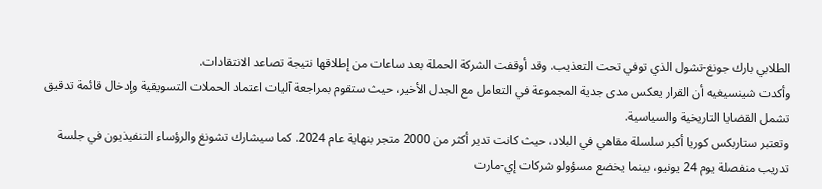الطلابي بارك جونغ-تشول الذي توفي تحت التعذيب. وقد أوقفت الشركة الحملة بعد ساعات من إطلاقها نتيجة تصاعد الانتقادات.
وأكدت شينسيغيه أن القرار يعكس مدى جدية المجموعة في التعامل مع الجدل الأخير، حيث ستقوم بمراجعة آليات اعتماد الحملات التسويقية وإدخال قائمة تدقيق تشمل القضايا التاريخية والسياسية.
وتعتبر ستاربكس كوريا أكبر سلسلة مقاهي في البلاد، حيث كانت تدير أكثر من 2000 متجر بنهاية عام 2024. كما سيشارك تشونغ والرؤساء التنفيذيون في جلسة تدريب منفصلة يوم 24 يونيو، بينما يخضع مسؤولو شركات إي-مارت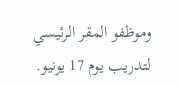وموظفو المقر الرئيسي لتدريب يوم 17 يونيو.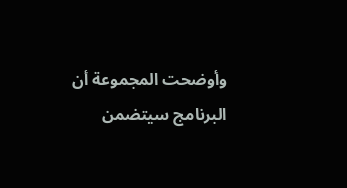وأوضحت المجموعة أن البرنامج سيتضمن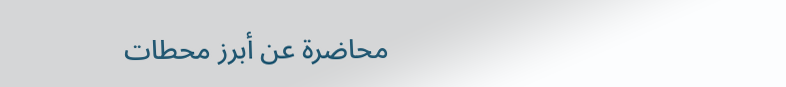محاضرة عن أبرز محطات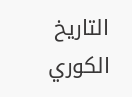التاريخ الكوري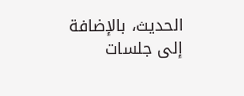الحديث، بالإضافة إلى جلسات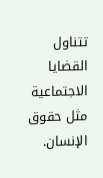تتناول القضايا الاجتماعية مثل حقوق الإنسان.